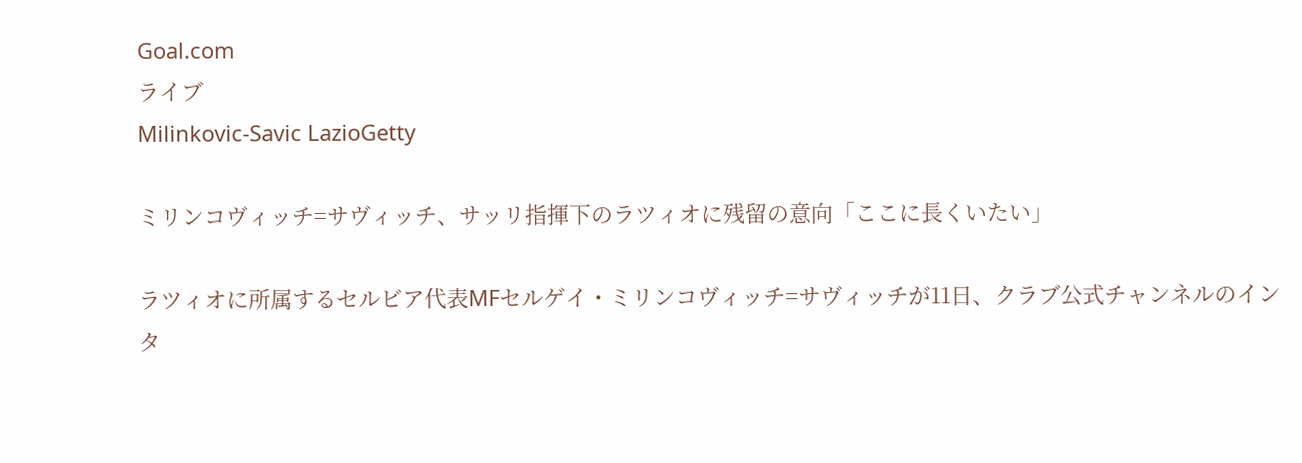Goal.com
ライブ
Milinkovic-Savic LazioGetty

ミリンコヴィッチ=サヴィッチ、サッリ指揮下のラツィオに残留の意向「ここに長くいたい」

ラツィオに所属するセルビア代表MFセルゲイ・ミリンコヴィッチ=サヴィッチが11日、クラブ公式チャンネルのインタ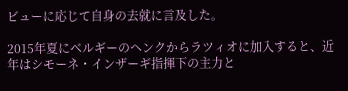ビューに応じて自身の去就に言及した。

2015年夏にベルギーのヘンクからラツィオに加入すると、近年はシモーネ・インザーギ指揮下の主力と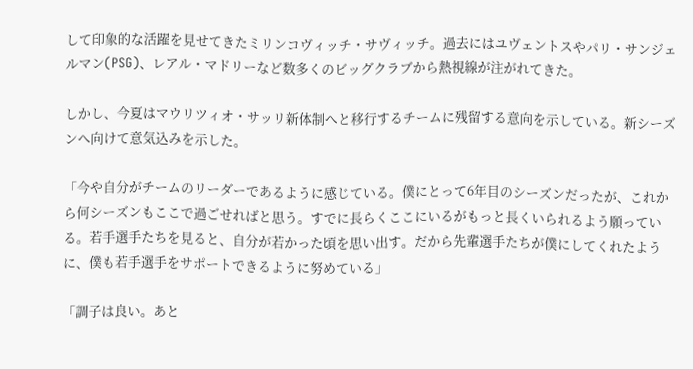して印象的な活躍を見せてきたミリンコヴィッチ・サヴィッチ。過去にはユヴェントスやパリ・サンジェルマン(PSG)、レアル・マドリーなど数多くのビッグクラブから熱視線が注がれてきた。

しかし、今夏はマウリツィオ・サッリ新体制へと移行するチームに残留する意向を示している。新シーズンへ向けて意気込みを示した。

「今や自分がチームのリーダーであるように感じている。僕にとって6年目のシーズンだったが、これから何シーズンもここで過ごせればと思う。すでに長らくここにいるがもっと長くいられるよう願っている。若手選手たちを見ると、自分が若かった頃を思い出す。だから先輩選手たちが僕にしてくれたように、僕も若手選手をサポートできるように努めている」

「調子は良い。あと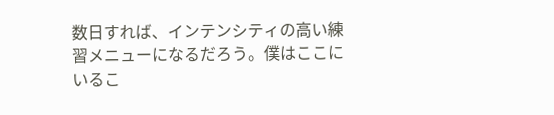数日すれば、インテンシティの高い練習メニューになるだろう。僕はここにいるこ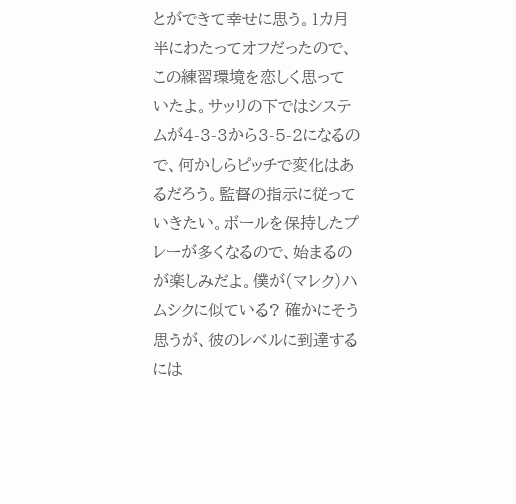とができて幸せに思う。1カ月半にわたってオフだったので、この練習環境を恋しく思っていたよ。サッリの下ではシステムが4-3-3から3-5-2になるので、何かしらピッチで変化はあるだろう。監督の指示に従っていきたい。ボールを保持したプレーが多くなるので、始まるのが楽しみだよ。僕が(マレク)ハムシクに似ている? 確かにそう思うが、彼のレベルに到達するには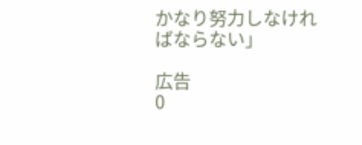かなり努力しなければならない」

広告
0